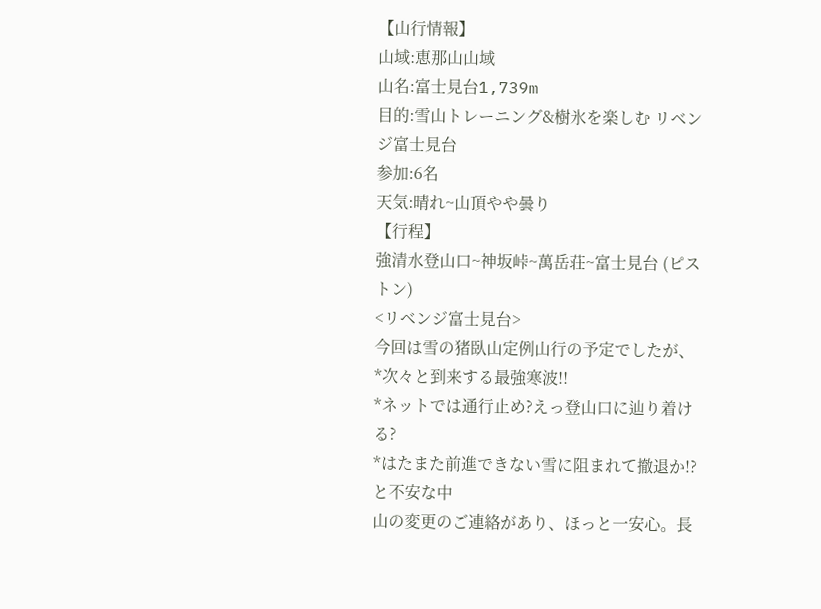【山行情報】
山域:恵那山山域
山名:富士見台1,739m
目的:雪山トレーニング&樹氷を楽しむ リベンジ富士見台
参加:6名
天気:晴れ~山頂やや曇り
【行程】
強清水登山口~神坂峠~萬岳荘~富士見台 (ピストン)
<リベンジ富士見台>
今回は雪の猪臥山定例山行の予定でしたが、
*次々と到来する最強寒波!!
*ネットでは通行止め?えっ登山口に辿り着ける?
*はたまた前進できない雪に阻まれて撤退か!?と不安な中
山の変更のご連絡があり、ほっと一安心。長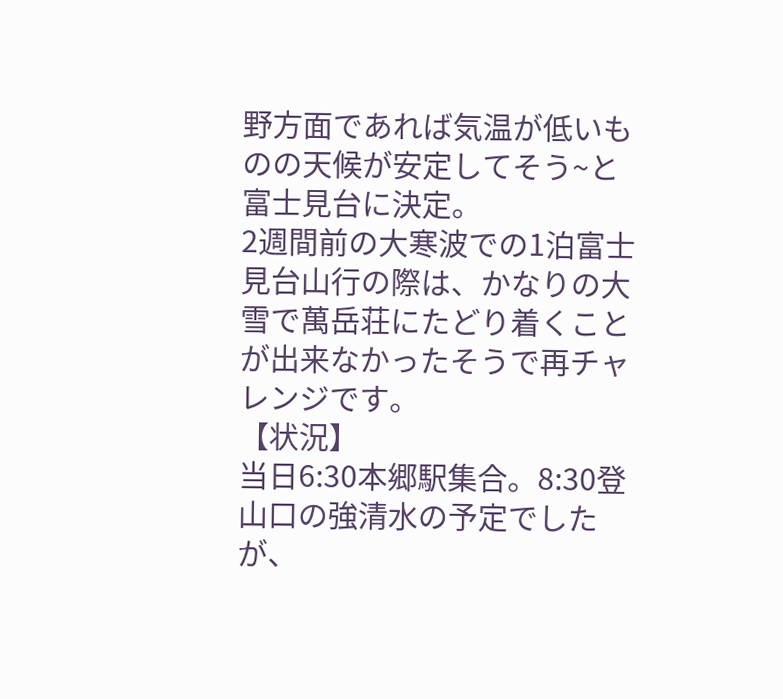野方面であれば気温が低いものの天候が安定してそう~と富士見台に決定。
2週間前の大寒波での1泊富士見台山行の際は、かなりの大雪で萬岳荘にたどり着くことが出来なかったそうで再チャレンジです。
【状況】
当日6:30本郷駅集合。8:30登山口の強清水の予定でしたが、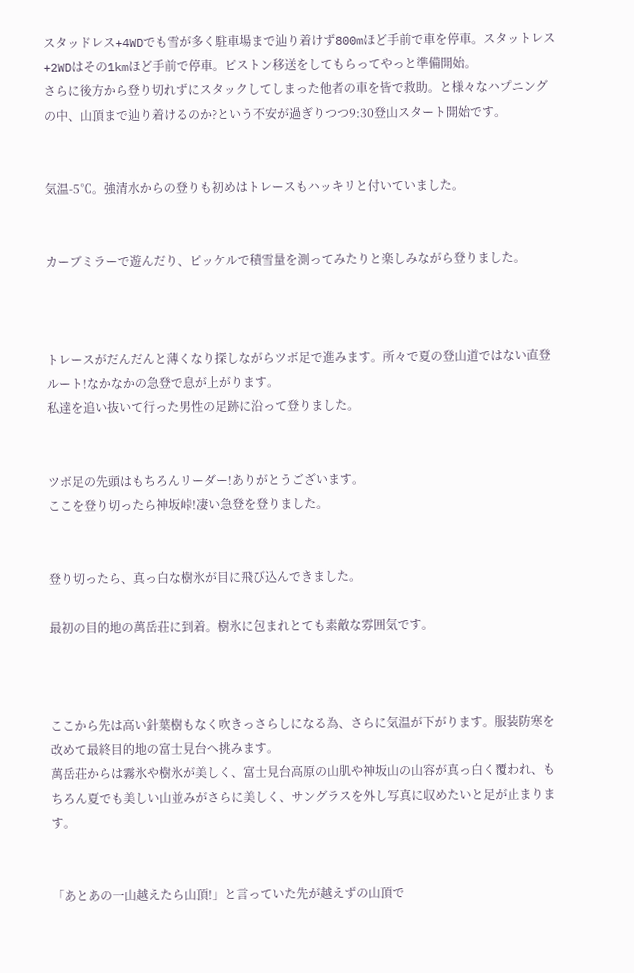スタッドレス+4WDでも雪が多く駐車場まで辿り着けず800mほど手前で車を停車。スタットレス+2WDはその1kmほど手前で停車。ピストン移送をしてもらってやっと準備開始。
さらに後方から登り切れずにスタックしてしまった他者の車を皆で救助。と様々なハプニングの中、山頂まで辿り着けるのか?という不安が過ぎりつつ9:30登山スタート開始です。


気温-5℃。強清水からの登りも初めはトレースもハッキリと付いていました。


カーブミラーで遊んだり、ピッケルで積雪量を測ってみたりと楽しみながら登りました。



トレースがだんだんと薄くなり探しながらツボ足で進みます。所々で夏の登山道ではない直登ルート!なかなかの急登で息が上がります。
私達を追い抜いて行った男性の足跡に沿って登りました。


ツボ足の先頭はもちろんリーダー!ありがとうございます。
ここを登り切ったら神坂峠!凄い急登を登りました。


登り切ったら、真っ白な樹氷が目に飛び込んできました。

最初の目的地の萬岳荘に到着。樹氷に包まれとても素敵な雰囲気です。



ここから先は高い針葉樹もなく吹きっさらしになる為、さらに気温が下がります。服装防寒を改めて最終目的地の富士見台へ挑みます。
萬岳荘からは霧氷や樹氷が美しく、富士見台高原の山肌や神坂山の山容が真っ白く覆われ、もちろん夏でも美しい山並みがさらに美しく、サングラスを外し写真に収めたいと足が止まります。


「あとあの一山越えたら山頂!」と言っていた先が越えずの山頂で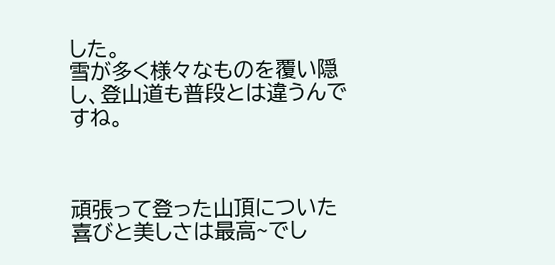した。
雪が多く様々なものを覆い隠し、登山道も普段とは違うんですね。



頑張って登った山頂についた喜びと美しさは最高~でし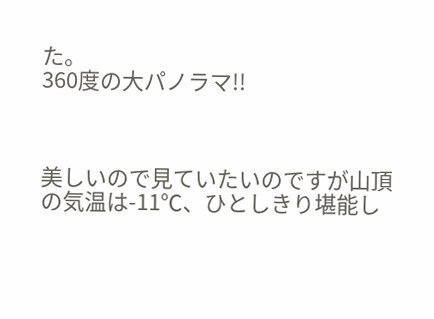た。
360度の大パノラマ!!



美しいので見ていたいのですが山頂の気温は-11℃、ひとしきり堪能し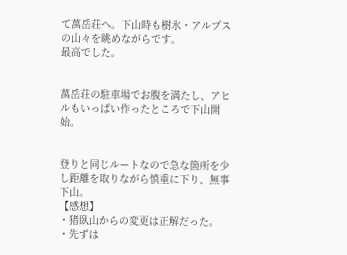て萬岳荘へ。下山時も樹氷・アルプスの山々を眺めながらです。
最高でした。


萬岳荘の駐車場でお腹を満たし、アヒルもいっぱい作ったところで下山開始。


登りと同じルートなので急な箇所を少し距離を取りながら慎重に下り、無事下山。
【感想】
・猪臥山からの変更は正解だった。
・先ずは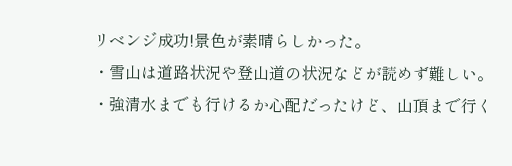リベンジ成功!景色が素晴らしかった。
・雪山は道路状況や登山道の状況などが読めず難しい。
・強清水までも行けるか心配だったけど、山頂まで行く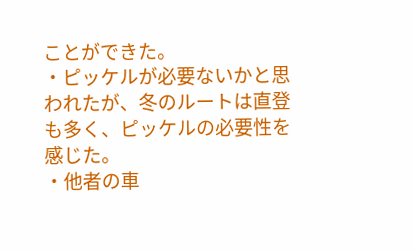ことができた。
・ピッケルが必要ないかと思われたが、冬のルートは直登も多く、ピッケルの必要性を感じた。
・他者の車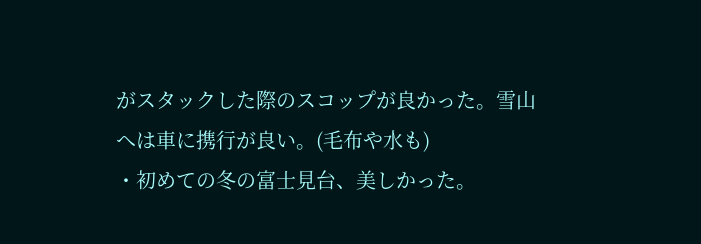がスタックした際のスコップが良かった。雪山へは車に携行が良い。(毛布や水も)
・初めての冬の富士見台、美しかった。